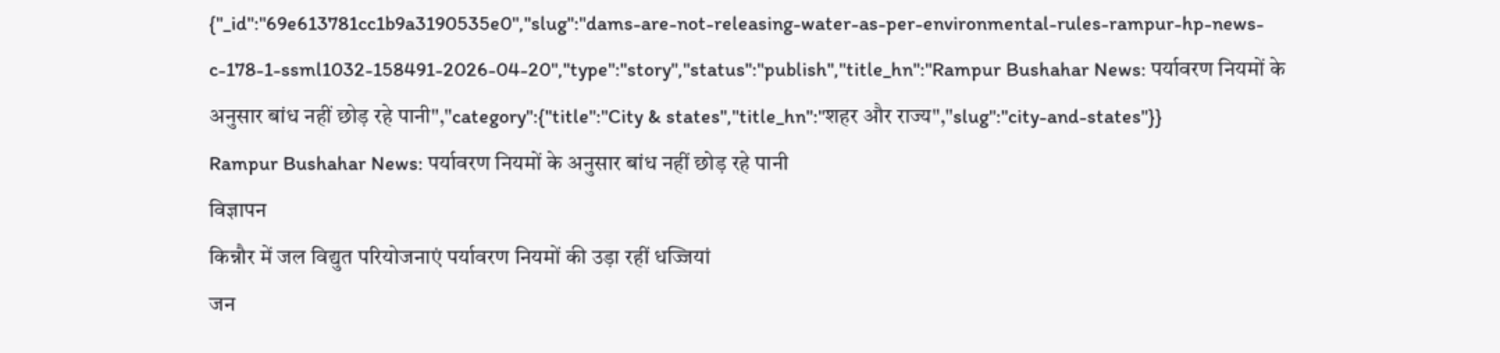{"_id":"69e613781cc1b9a3190535e0","slug":"dams-are-not-releasing-water-as-per-environmental-rules-rampur-hp-news-c-178-1-ssml1032-158491-2026-04-20","type":"story","status":"publish","title_hn":"Rampur Bushahar News: पर्यावरण नियमों के अनुसार बांध नहीं छोड़ रहे पानी","category":{"title":"City & states","title_hn":"शहर और राज्य","slug":"city-and-states"}}
Rampur Bushahar News: पर्यावरण नियमों के अनुसार बांध नहीं छोड़ रहे पानी
विज्ञापन
किन्नौर में जल विद्युत परियोजनाएं पर्यावरण नियमों की उड़ा रहीं धज्जियां
जन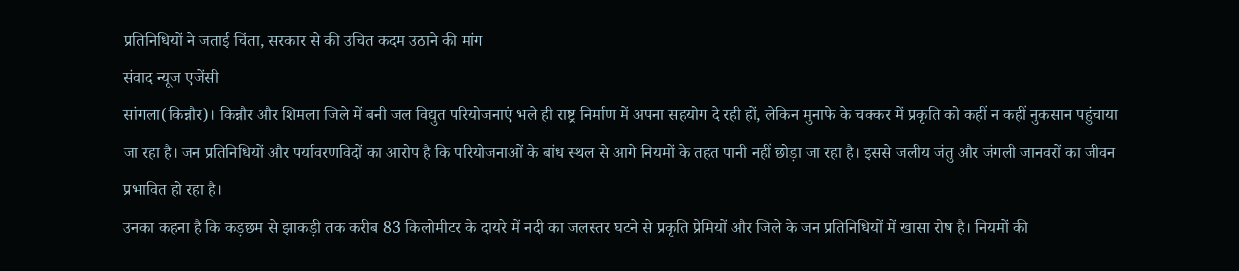प्रतिनिधियों ने जताई चिंता, सरकार से की उचित कदम उठाने की मांग
संवाद न्यूज एजेंसी
सांगला(किन्नौर)। किन्नौर और शिमला जिले में बनी जल विद्युत परियोजनाएं भले ही राष्ट्र निर्माण में अपना सहयोग दे रही हों, लेकिन मुनाफे के चक्कर में प्रकृति को कहीं न कहीं नुकसान पहुंचाया जा रहा है। जन प्रतिनिधियों और पर्यावरणविदों का आरोप है कि परियोजनाओं के बांध स्थल से आगे नियमों के तहत पानी नहीं छोड़ा जा रहा है। इससे जलीय जंतु और जंगली जानवरों का जीवन प्रभावित हो रहा है।
उनका कहना है कि कड़छम से झाकड़ी तक करीब 83 किलोमीटर के दायरे में नदी का जलस्तर घटने से प्रकृति प्रेमियों और जिले के जन प्रतिनिधियों में खासा रोष है। नियमों की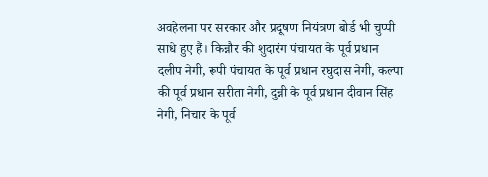अवहेलना पर सरकार और प्रदूषण नियंत्रण बोर्ड भी चुप्पी साधे हुए हैं। किन्नौर की शुदारंग पंचायत के पूर्व प्रधान दलीप नेगी, रूपी पंचायत के पूर्व प्रधान रघुदास नेगी, कल्पा की पूर्व प्रधान सरीता नेगी, दुन्नी के पूर्व प्रधान दीवान सिंह नेगी, निचार के पूर्व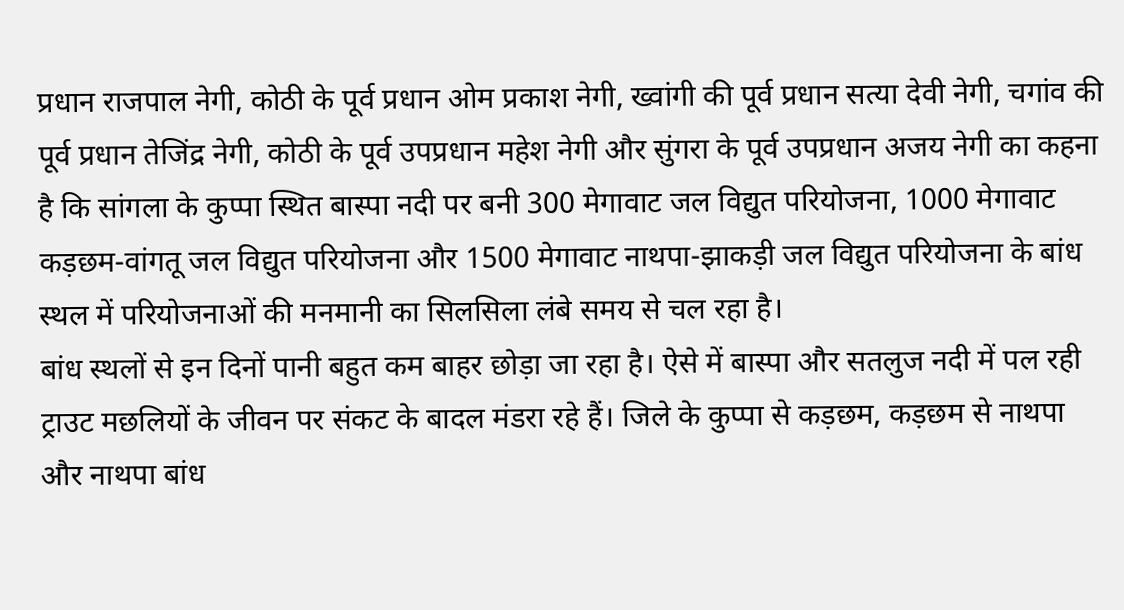प्रधान राजपाल नेगी, कोठी के पूर्व प्रधान ओम प्रकाश नेगी, ख्वांगी की पूर्व प्रधान सत्या देवी नेगी, चगांव की पूर्व प्रधान तेजिंद्र नेगी, कोठी के पूर्व उपप्रधान महेश नेगी और सुंगरा के पूर्व उपप्रधान अजय नेगी का कहना है कि सांगला के कुप्पा स्थित बास्पा नदी पर बनी 300 मेगावाट जल विद्युत परियोजना, 1000 मेगावाट कड़छम-वांगतू जल विद्युत परियोजना और 1500 मेगावाट नाथपा-झाकड़ी जल विद्युत परियोजना के बांध स्थल में परियोजनाओं की मनमानी का सिलसिला लंबे समय से चल रहा है।
बांध स्थलों से इन दिनों पानी बहुत कम बाहर छोड़ा जा रहा है। ऐसे में बास्पा और सतलुज नदी में पल रही ट्राउट मछलियों के जीवन पर संकट के बादल मंडरा रहे हैं। जिले के कुप्पा से कड़छम, कड़छम से नाथपा और नाथपा बांध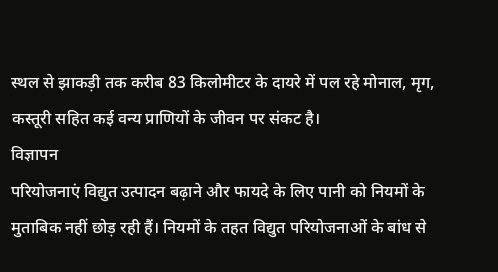स्थल से झाकड़ी तक करीब 83 किलोमीटर के दायरे में पल रहे मोनाल, मृग, कस्तूरी सहित कई वन्य प्राणियों के जीवन पर संकट है।
विज्ञापन
परियोजनाएं विद्युत उत्पादन बढ़ाने और फायदे के लिए पानी को नियमों के मुताबिक नहीं छोड़ रही हैं। नियमों के तहत विद्युत परियोजनाओं के बांध से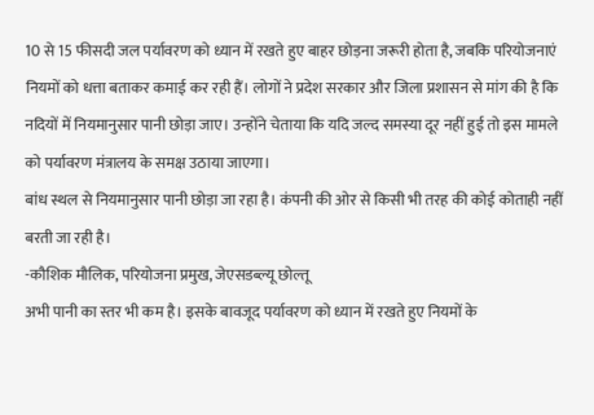10 से 15 फीसदी जल पर्यावरण को ध्यान में रखते हुए बाहर छोड़ना जरूरी होता है, जबकि परियोजनाएं नियमों को धत्ता बताकर कमाई कर रही हैं। लोगों ने प्रदेश सरकार और जिला प्रशासन से मांग की है कि नदियों में नियमानुसार पानी छोड़ा जाए। उन्होंने चेताया कि यदि जल्द समस्या दूर नहीं हुई तो इस मामले को पर्यावरण मंत्रालय के समक्ष उठाया जाएगा।
बांध स्थल से नियमानुसार पानी छोड़ा जा रहा है। कंपनी की ओर से किसी भी तरह की कोई कोताही नहीं बरती जा रही है।
-कौशिक मौलिक, परियोजना प्रमुख, जेएसडब्ल्यू छोल्तू
अभी पानी का स्तर भी कम है। इसके बावजूद पर्यावरण को ध्यान में रखते हुए नियमों के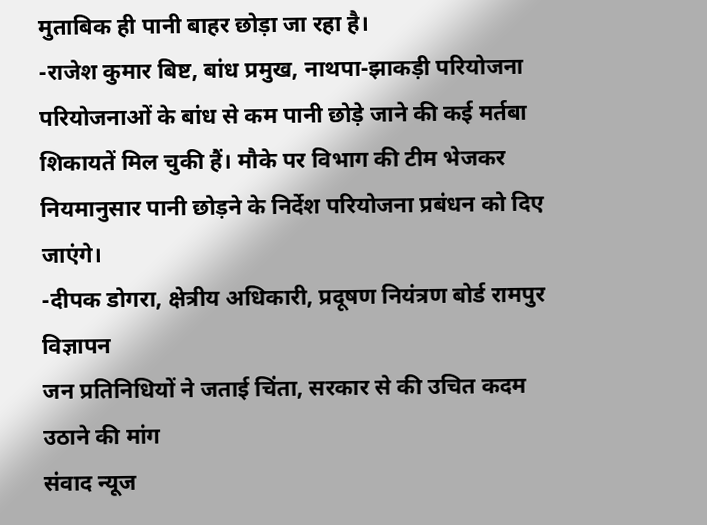मुताबिक ही पानी बाहर छोड़ा जा रहा है।
-राजेश कुमार बिष्ट, बांध प्रमुख, नाथपा-झाकड़ी परियोजना
परियोजनाओं के बांध से कम पानी छोड़े जाने की कई मर्तबा शिकायतें मिल चुकी हैं। मौके पर विभाग की टीम भेजकर नियमानुसार पानी छोड़ने के निर्देश परियोजना प्रबंधन को दिए जाएंगे।
-दीपक डोगरा, क्षेत्रीय अधिकारी, प्रदूषण नियंत्रण बोर्ड रामपुर
विज्ञापन
जन प्रतिनिधियों ने जताई चिंता, सरकार से की उचित कदम उठाने की मांग
संवाद न्यूज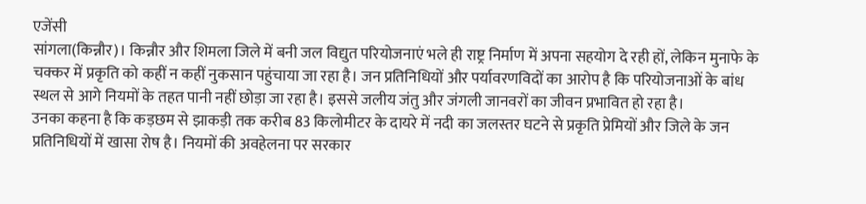एजेंसी
सांगला(किन्नौर)। किन्नौर और शिमला जिले में बनी जल विद्युत परियोजनाएं भले ही राष्ट्र निर्माण में अपना सहयोग दे रही हों, लेकिन मुनाफे के चक्कर में प्रकृति को कहीं न कहीं नुकसान पहुंचाया जा रहा है। जन प्रतिनिधियों और पर्यावरणविदों का आरोप है कि परियोजनाओं के बांध स्थल से आगे नियमों के तहत पानी नहीं छोड़ा जा रहा है। इससे जलीय जंतु और जंगली जानवरों का जीवन प्रभावित हो रहा है।
उनका कहना है कि कड़छम से झाकड़ी तक करीब 83 किलोमीटर के दायरे में नदी का जलस्तर घटने से प्रकृति प्रेमियों और जिले के जन प्रतिनिधियों में खासा रोष है। नियमों की अवहेलना पर सरकार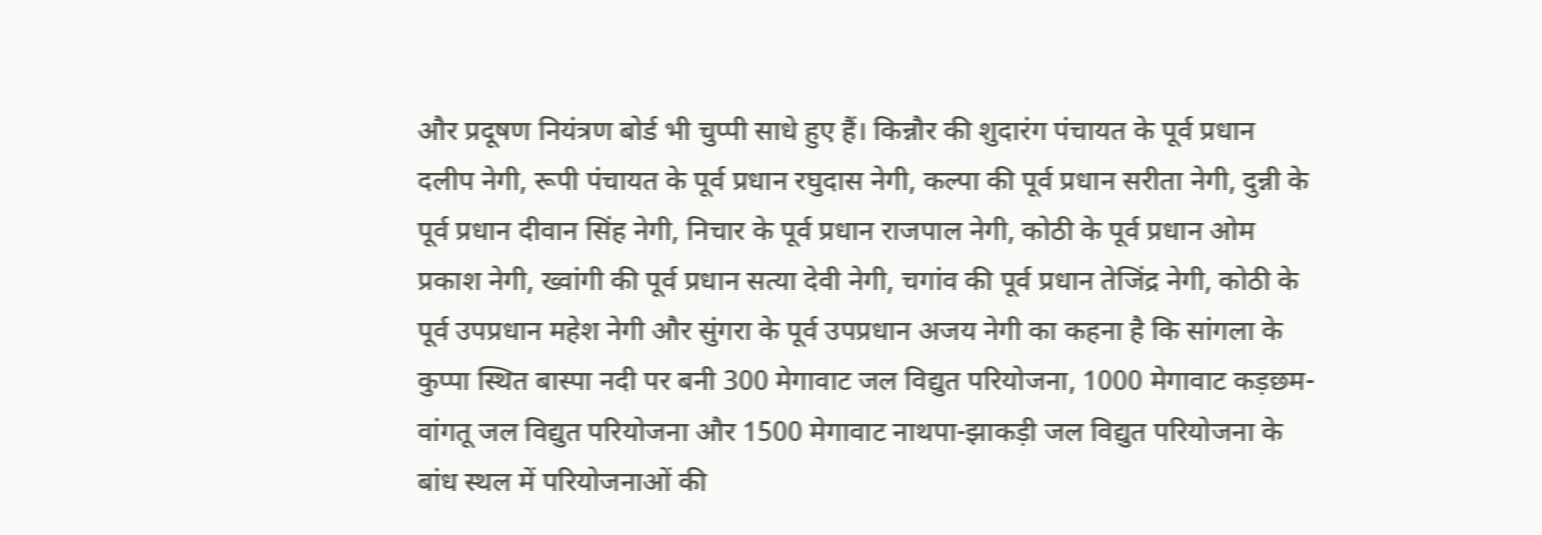और प्रदूषण नियंत्रण बोर्ड भी चुप्पी साधे हुए हैं। किन्नौर की शुदारंग पंचायत के पूर्व प्रधान दलीप नेगी, रूपी पंचायत के पूर्व प्रधान रघुदास नेगी, कल्पा की पूर्व प्रधान सरीता नेगी, दुन्नी के पूर्व प्रधान दीवान सिंह नेगी, निचार के पूर्व प्रधान राजपाल नेगी, कोठी के पूर्व प्रधान ओम प्रकाश नेगी, ख्वांगी की पूर्व प्रधान सत्या देवी नेगी, चगांव की पूर्व प्रधान तेजिंद्र नेगी, कोठी के पूर्व उपप्रधान महेश नेगी और सुंगरा के पूर्व उपप्रधान अजय नेगी का कहना है कि सांगला के कुप्पा स्थित बास्पा नदी पर बनी 300 मेगावाट जल विद्युत परियोजना, 1000 मेगावाट कड़छम-वांगतू जल विद्युत परियोजना और 1500 मेगावाट नाथपा-झाकड़ी जल विद्युत परियोजना के बांध स्थल में परियोजनाओं की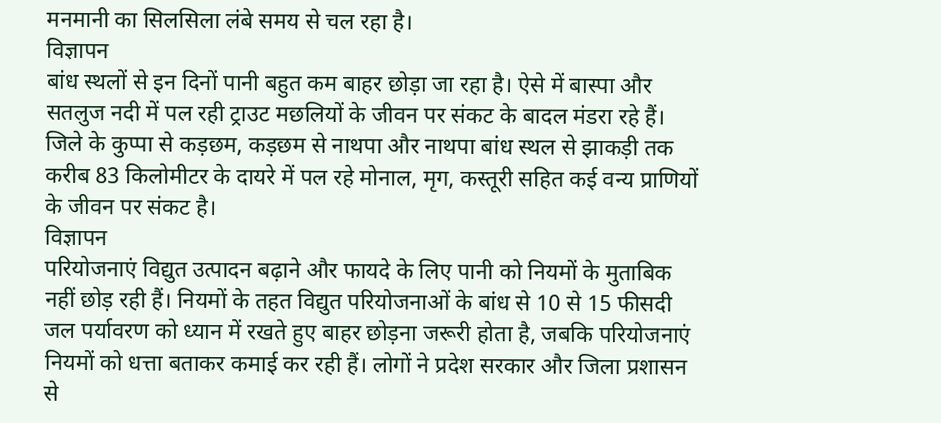मनमानी का सिलसिला लंबे समय से चल रहा है।
विज्ञापन
बांध स्थलों से इन दिनों पानी बहुत कम बाहर छोड़ा जा रहा है। ऐसे में बास्पा और सतलुज नदी में पल रही ट्राउट मछलियों के जीवन पर संकट के बादल मंडरा रहे हैं। जिले के कुप्पा से कड़छम, कड़छम से नाथपा और नाथपा बांध स्थल से झाकड़ी तक करीब 83 किलोमीटर के दायरे में पल रहे मोनाल, मृग, कस्तूरी सहित कई वन्य प्राणियों के जीवन पर संकट है।
विज्ञापन
परियोजनाएं विद्युत उत्पादन बढ़ाने और फायदे के लिए पानी को नियमों के मुताबिक नहीं छोड़ रही हैं। नियमों के तहत विद्युत परियोजनाओं के बांध से 10 से 15 फीसदी जल पर्यावरण को ध्यान में रखते हुए बाहर छोड़ना जरूरी होता है, जबकि परियोजनाएं नियमों को धत्ता बताकर कमाई कर रही हैं। लोगों ने प्रदेश सरकार और जिला प्रशासन से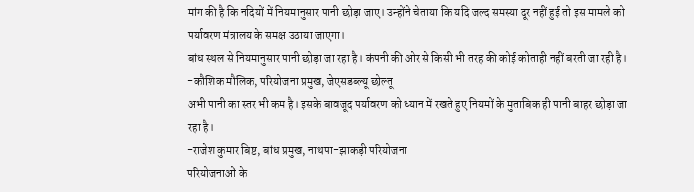मांग की है कि नदियों में नियमानुसार पानी छोड़ा जाए। उन्होंने चेताया कि यदि जल्द समस्या दूर नहीं हुई तो इस मामले को पर्यावरण मंत्रालय के समक्ष उठाया जाएगा।
बांध स्थल से नियमानुसार पानी छोड़ा जा रहा है। कंपनी की ओर से किसी भी तरह की कोई कोताही नहीं बरती जा रही है।
-कौशिक मौलिक, परियोजना प्रमुख, जेएसडब्ल्यू छोल्तू
अभी पानी का स्तर भी कम है। इसके बावजूद पर्यावरण को ध्यान में रखते हुए नियमों के मुताबिक ही पानी बाहर छोड़ा जा रहा है।
-राजेश कुमार बिष्ट, बांध प्रमुख, नाथपा-झाकड़ी परियोजना
परियोजनाओं के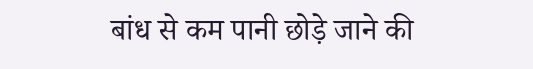बांध से कम पानी छोड़े जाने की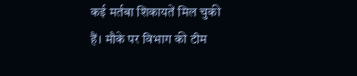कई मर्तबा शिकायतें मिल चुकी हैं। मौके पर विभाग की टीम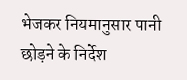भेजकर नियमानुसार पानी छोड़ने के निर्देश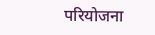परियोजना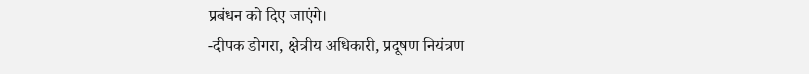प्रबंधन को दिए जाएंगे।
-दीपक डोगरा, क्षेत्रीय अधिकारी, प्रदूषण नियंत्रण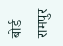बोर्ड रामपुर